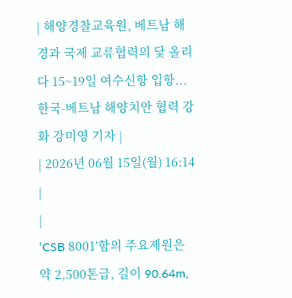| 해양경찰교육원, 베트남 해경과 국제 교류협력의 닻 올리다 15~19일 여수신항 입항...한국-베트남 해양치안 협력 강화 강미영 기자 |
| 2026년 06월 15일(월) 16:14 |
|
‘CSB 8001’함의 주요제원은 약 2,500톤급, 길이 90.64m,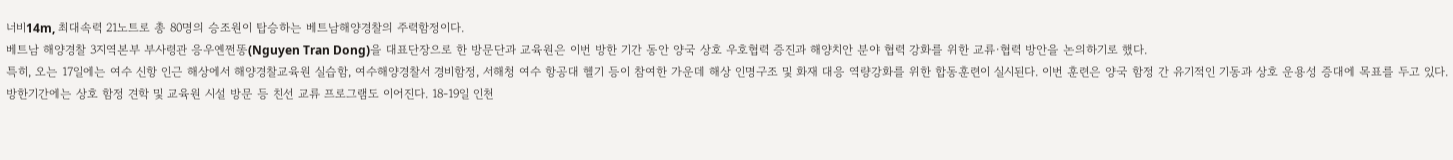너비14m, 최대속력 21노트로 총 80명의 승조원이 탑승하는 베트남해양경찰의 주력함정이다.
베트남 해양경찰 3지역본부 부사령관 응우옌쩐똥(Nguyen Tran Dong)을 대표단장으로 한 방문단과 교육원은 이번 방한 기간 동안 양국 상호 우호협력 증진과 해양치안 분야 협력 강화를 위한 교류·협력 방안을 논의하기로 했다.
특히, 오는 17일에는 여수 신항 인근 해상에서 해양경찰교육원 실습함, 여수해양경찰서 경비함정, 서해청 여수 항공대 헬기 등이 참여한 가운데 해상 인명구조 및 화재 대응 역량강화를 위한 합동훈련이 실시된다. 이번 훈련은 양국 함정 간 유기적인 기동과 상호 운용성 증대에 목표를 두고 있다.
방한기간에는 상호 함정 견학 및 교육원 시설 방문 등 친선 교류 프로그램도 이어진다. 18-19일 인천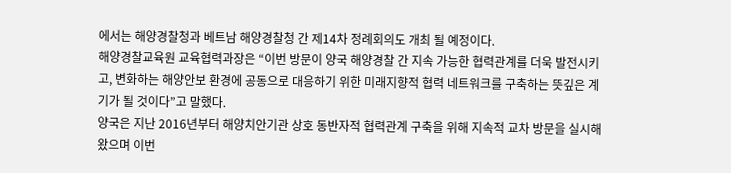에서는 해양경찰청과 베트남 해양경찰청 간 제14차 정례회의도 개최 될 예정이다.
해양경찰교육원 교육협력과장은 “이번 방문이 양국 해양경찰 간 지속 가능한 협력관계를 더욱 발전시키고, 변화하는 해양안보 환경에 공동으로 대응하기 위한 미래지향적 협력 네트워크를 구축하는 뜻깊은 계기가 될 것이다”고 말했다.
양국은 지난 2016년부터 해양치안기관 상호 동반자적 협력관계 구축을 위해 지속적 교차 방문을 실시해왔으며 이번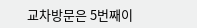교차방문은 5번째이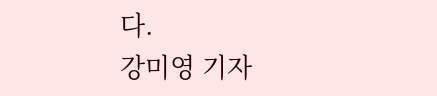다.
강미영 기자